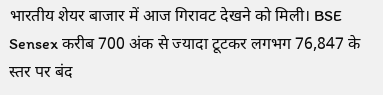भारतीय शेयर बाजार में आज गिरावट देखने को मिली। BSE Sensex करीब 700 अंक से ज्यादा टूटकर लगभग 76,847 के स्तर पर बंद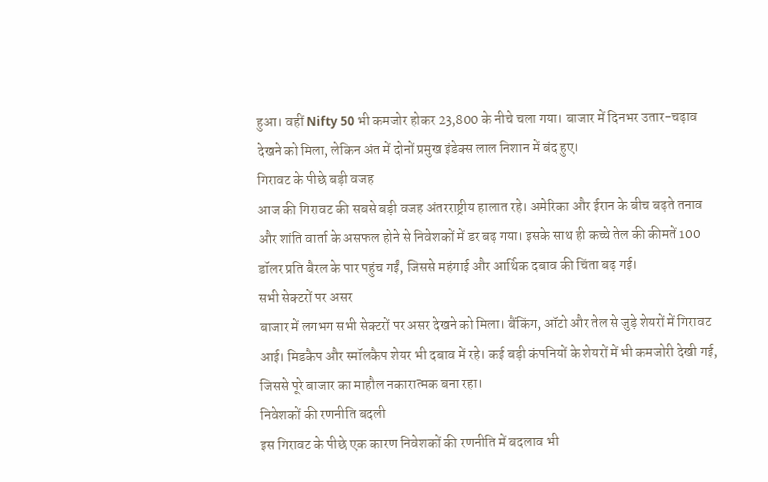हुआ। वहीं Nifty 50 भी कमजोर होकर 23,800 के नीचे चला गया। बाजार में दिनभर उतार-चढ़ाव देखने को मिला, लेकिन अंत में दोनों प्रमुख इंडेक्स लाल निशान में बंद हुए।
गिरावट के पीछे बड़ी वजह
आज की गिरावट की सबसे बड़ी वजह अंतरराष्ट्रीय हालात रहे। अमेरिका और ईरान के बीच बढ़ते तनाव और शांति वार्ता के असफल होने से निवेशकों में डर बढ़ गया। इसके साथ ही कच्चे तेल की कीमतें 100 डॉलर प्रति बैरल के पार पहुंच गईं, जिससे महंगाई और आर्थिक दबाव की चिंता बढ़ गई।
सभी सेक्टरों पर असर
बाजार में लगभग सभी सेक्टरों पर असर देखने को मिला। बैंकिंग, ऑटो और तेल से जुड़े शेयरों में गिरावट आई। मिडकैप और स्मॉलकैप शेयर भी दबाव में रहे। कई बड़ी कंपनियों के शेयरों में भी कमजोरी देखी गई, जिससे पूरे बाजार का माहौल नकारात्मक बना रहा।
निवेशकों की रणनीति बदली
इस गिरावट के पीछे एक कारण निवेशकों की रणनीति में बदलाव भी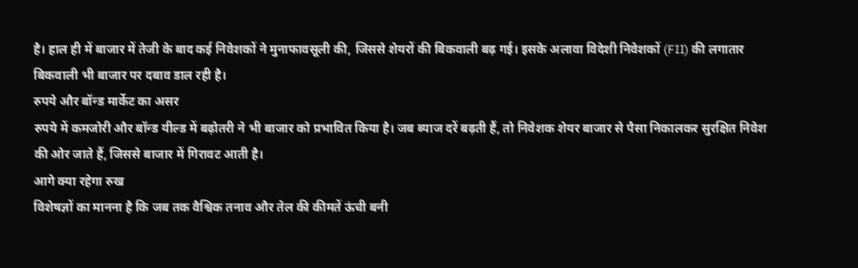है। हाल ही में बाजार में तेजी के बाद कई निवेशकों ने मुनाफावसूली की, जिससे शेयरों की बिकवाली बढ़ गई। इसके अलावा विदेशी निवेशकों (FII) की लगातार बिकवाली भी बाजार पर दबाव डाल रही है।
रुपये और बॉन्ड मार्केट का असर
रुपये में कमजोरी और बॉन्ड यील्ड में बढ़ोतरी ने भी बाजार को प्रभावित किया है। जब ब्याज दरें बढ़ती हैं, तो निवेशक शेयर बाजार से पैसा निकालकर सुरक्षित निवेश की ओर जाते हैं, जिससे बाजार में गिरावट आती है।
आगे क्या रहेगा रुख
विशेषज्ञों का मानना है कि जब तक वैश्विक तनाव और तेल की कीमतें ऊंची बनी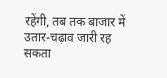रहेंगी, तब तक बाजार में उतार-चढ़ाव जारी रह सकता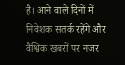है। आने वाले दिनों में निवेशक सतर्क रहेंगे और वैश्विक खबरों पर नजर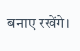बनाए रखेंगे।